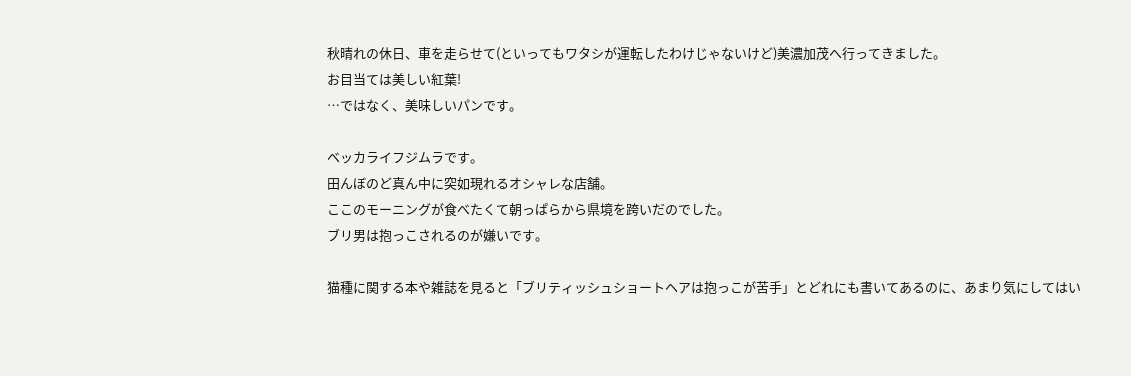秋晴れの休日、車を走らせて(といってもワタシが運転したわけじゃないけど)美濃加茂へ行ってきました。
お目当ては美しい紅葉!
…ではなく、美味しいパンです。

ベッカライフジムラです。
田んぼのど真ん中に突如現れるオシャレな店舗。
ここのモーニングが食べたくて朝っぱらから県境を跨いだのでした。
ブリ男は抱っこされるのが嫌いです。

猫種に関する本や雑誌を見ると「ブリティッシュショートヘアは抱っこが苦手」とどれにも書いてあるのに、あまり気にしてはい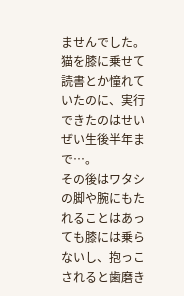ませんでした。
猫を膝に乗せて読書とか憧れていたのに、実行できたのはせいぜい生後半年まで…。
その後はワタシの脚や腕にもたれることはあっても膝には乗らないし、抱っこされると歯磨き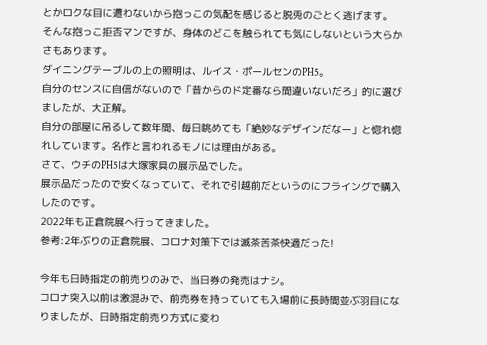とかロクな目に遭わないから抱っこの気配を感じると脱兎のごとく逃げます。
そんな抱っこ拒否マンですが、身体のどこを触られても気にしないという大らかさもあります。
ダイニングテーブルの上の照明は、ルイス・ポールセンのPH5。
自分のセンスに自信がないので「昔からのド定番なら間違いないだろ」的に選びましたが、大正解。
自分の部屋に吊るして数年間、毎日眺めても「絶妙なデザインだなー」と惚れ惚れしています。名作と言われるモノには理由がある。
さて、ウチのPH5は大塚家具の展示品でした。
展示品だったので安くなっていて、それで引越前だというのにフライングで購入したのです。
2022年も正倉院展へ行ってきました。
参考:2年ぶりの正倉院展、コロナ対策下では滅茶苦茶快適だった!

今年も日時指定の前売りのみで、当日券の発売はナシ。
コロナ突入以前は激混みで、前売券を持っていても入場前に長時間並ぶ羽目になりましたが、日時指定前売り方式に変わ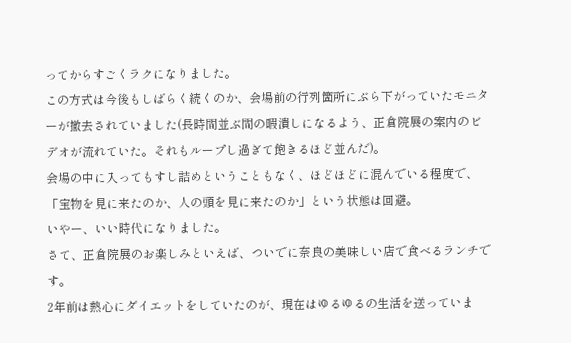ってからすごくラクになりました。
この方式は今後もしばらく続くのか、会場前の行列箇所にぶら下がっていたモニターが撤去されていました(長時間並ぶ間の暇潰しになるよう、正倉院展の案内のビデオが流れていた。それもループし過ぎて飽きるほど並んだ)。
会場の中に入ってもすし詰めということもなく、ほどほどに混んでいる程度で、「宝物を見に来たのか、人の頭を見に来たのか」という状態は回避。
いやー、いい時代になりました。
さて、正倉院展のお楽しみといえば、ついでに奈良の美味しい店で食べるランチです。
2年前は熱心にダイエットをしていたのが、現在はゆるゆるの生活を送っていま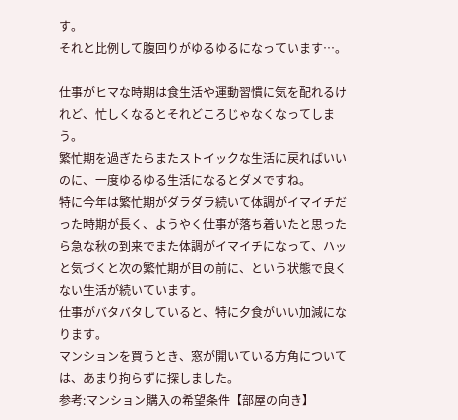す。
それと比例して腹回りがゆるゆるになっています…。

仕事がヒマな時期は食生活や運動習慣に気を配れるけれど、忙しくなるとそれどころじゃなくなってしまう。
繁忙期を過ぎたらまたストイックな生活に戻ればいいのに、一度ゆるゆる生活になるとダメですね。
特に今年は繁忙期がダラダラ続いて体調がイマイチだった時期が長く、ようやく仕事が落ち着いたと思ったら急な秋の到来でまた体調がイマイチになって、ハッと気づくと次の繁忙期が目の前に、という状態で良くない生活が続いています。
仕事がバタバタしていると、特に夕食がいい加減になります。
マンションを買うとき、窓が開いている方角については、あまり拘らずに探しました。
参考:マンション購入の希望条件【部屋の向き】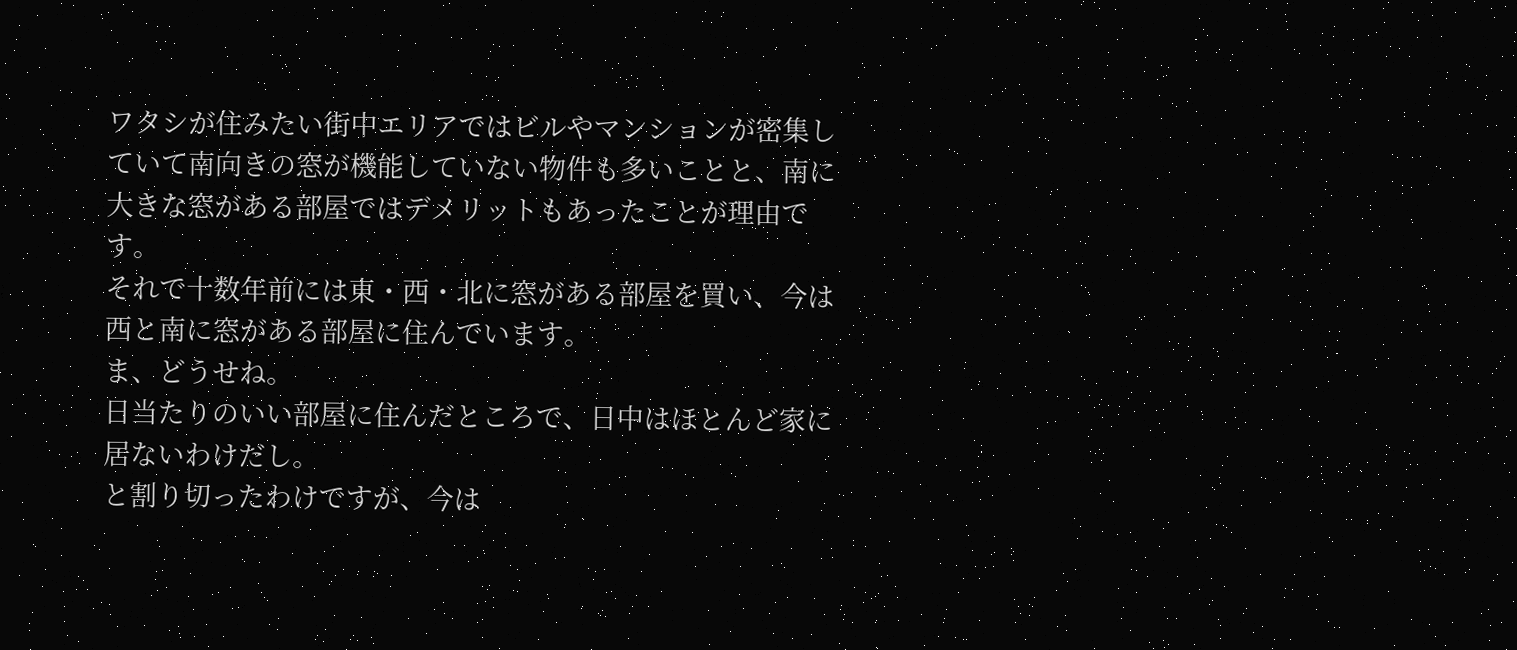ワタシが住みたい街中エリアではビルやマンションが密集していて南向きの窓が機能していない物件も多いことと、南に大きな窓がある部屋ではデメリットもあったことが理由です。
それで十数年前には東・西・北に窓がある部屋を買い、今は西と南に窓がある部屋に住んでいます。
ま、どうせね。
日当たりのいい部屋に住んだところで、日中はほとんど家に居ないわけだし。
と割り切ったわけですが、今は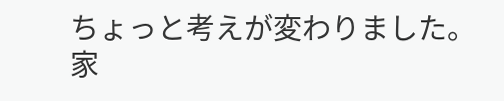ちょっと考えが変わりました。
家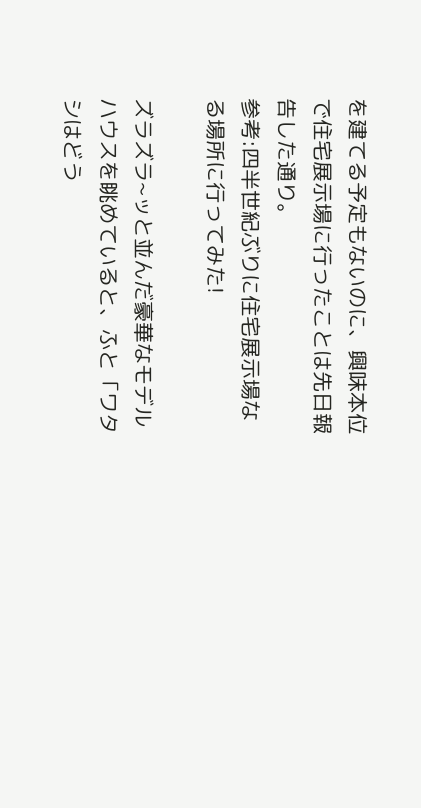を建てる予定もないのに、興味本位で住宅展示場に行ったことは先日報告した通り。
参考:四半世紀ぶりに住宅展示場なる場所に行ってみた!

ズラズラ~ッと並んだ豪華なモデルハウスを眺めていると、ふと「ワタシはどう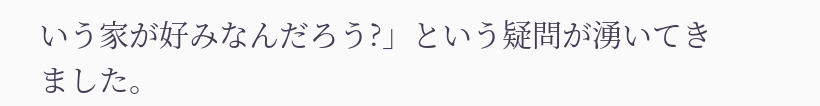いう家が好みなんだろう?」という疑問が湧いてきました。